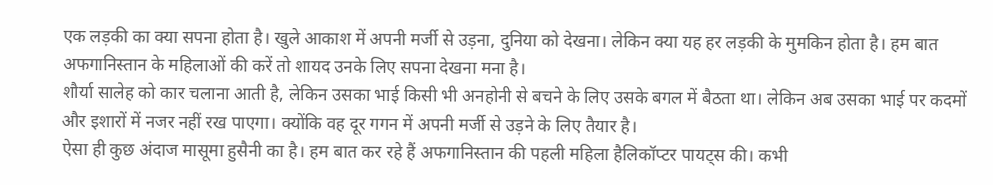एक लड़की का क्या सपना होता है। खुले आकाश में अपनी मर्जी से उड़ना, दुनिया को देखना। लेकिन क्या यह हर लड़की के मुमकिन होता है। हम बात अफगानिस्तान के महिलाओं की करें तो शायद उनके लिए सपना देखना मना है।
शौर्या सालेह को कार चलाना आती है, लेकिन उसका भाई किसी भी अनहोनी से बचने के लिए उसके बगल में बैठता था। लेकिन अब उसका भाई पर कदमों और इशारों में नजर नहीं रख पाएगा। क्योंकि वह दूर गगन में अपनी मर्जी से उड़ने के लिए तैयार है।
ऐसा ही कुछ अंदाज मासूमा हुसैनी का है। हम बात कर रहे हैं अफगानिस्तान की पहली महिला हैलिकॉप्टर पायट्स की। कभी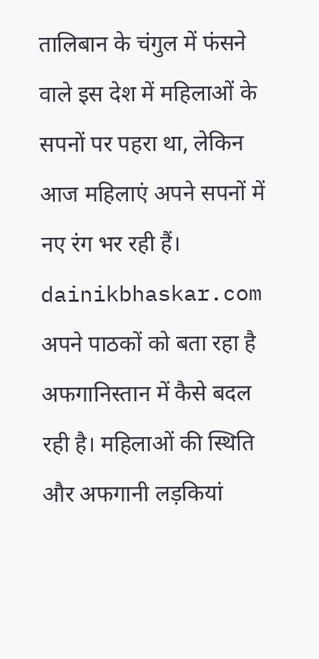तालिबान के चंगुल में फंसने वाले इस देश में महिलाओं के सपनों पर पहरा था, लेकिन आज महिलाएं अपने सपनों में नए रंग भर रही हैं।
dainikbhaskar.com अपने पाठकों को बता रहा है अफगानिस्तान में कैसे बदल रही है। महिलाओं की स्थिति और अफगानी लड़कियां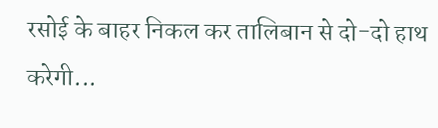रसोई के बाहर निकल कर तालिबान से दो-दो हाथ करेगी...